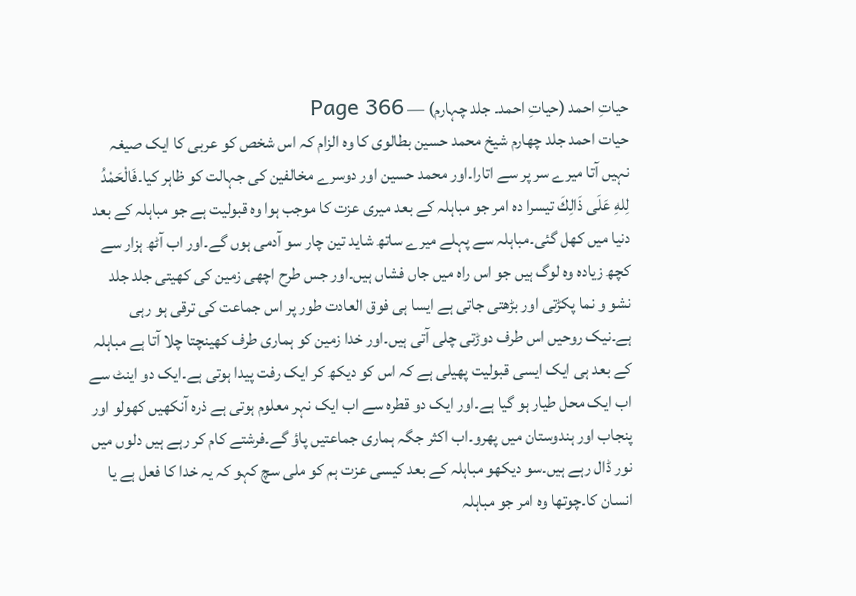حیاتِ احمد (حیاتِ احمد۔ جلد چہارم) — Page 366
حیات احمد جلد چهارم شیخ محمد حسین بطالوی کا وہ الزام کہ اس شخص کو عربی کا ایک صیغہ نہیں آتا میرے سر پر سے اتارا۔اور محمد حسین اور دوسرے مخالفین کی جہالت کو ظاہر کیا۔فَالْحَمْدُ لِلهِ عَلَى ذَالِكَ تیسرا دہ امر جو مباہلہ کے بعد میری عزت کا موجب ہوا وہ قبولیت ہے جو مباہلہ کے بعد دنیا میں کھل گئی۔مباہلہ سے پہلے میرے ساتھ شاید تین چار سو آدمی ہوں گے۔اور اب آٹھ ہزار سے کچھ زیادہ وہ لوگ ہیں جو اس راہ میں جاں فشاں ہیں۔اور جس طرح اچھی زمین کی کھیتی جلد جلد نشو و نما پکڑتی اور بڑھتی جاتی ہے ایسا ہی فوق العادت طور پر اس جماعت کی ترقی ہو رہی ہے۔نیک روحیں اس طرف دوڑتی چلی آتی ہیں۔اور خدا زمین کو ہماری طرف کھینچتا چلا آتا ہے مباہلہ کے بعد ہی ایک ایسی قبولیت پھیلی ہے کہ اس کو دیکھ کر ایک رفت پیدا ہوتی ہے۔ایک دو اینٹ سے اب ایک محل طیار ہو گیا ہے۔اور ایک دو قطرہ سے اب ایک نہر معلوم ہوتی ہے ذرہ آنکھیں کھولو اور پنجاب اور ہندوستان میں پھرو۔اب اکثر جگہ ہماری جماعتیں پاؤ گے۔فرشتے کام کر رہے ہیں دلوں میں نور ڈال رہے ہیں۔سو دیکھو مباہلہ کے بعد کیسی عزت ہم کو ملی سچ کہو کہ یہ خدا کا فعل ہے یا انسان کا۔چوتھا وہ امر جو مباہلہ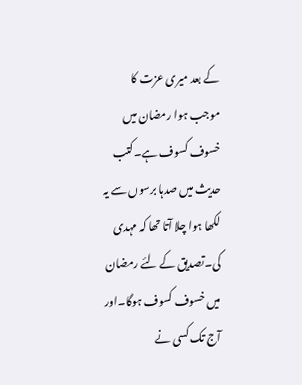کے بعد میری عزت کا موجب ہوا رمضان میں خسوف کسوف ہے۔کتب حدیث میں صدہا برسوں سے یہ لکھا ہوا چلا آتا تھا کہ مہدی کی۔تصدیق کے لئے رمضان میں خسوف کسوف ہوگا۔اور آج تک کسی نے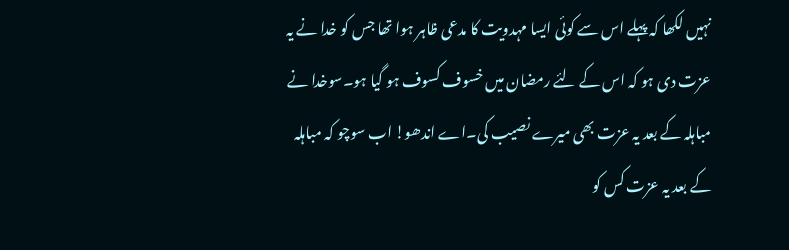نہیں لکھا کہ پہلے اس سے کوئی ایسا مہدویت کا مدعی ظاہر ہوا تھا جس کو خدا نے یہ عزت دی ہو کہ اس کے لئے رمضان میں خسوف کسوف ہو گیا ہو۔سوخدا نے مباہلہ کے بعد یہ عزت بھی میرے نصیب کی۔اے اندھو! اب سوچو کہ مباہلہ کے بعد یہ عزت کس کو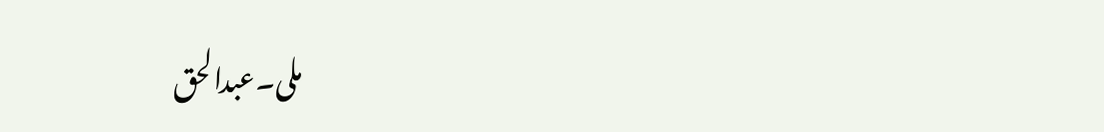ملی۔عبدالحق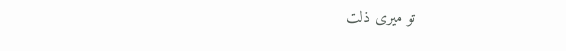تو میری ذلت